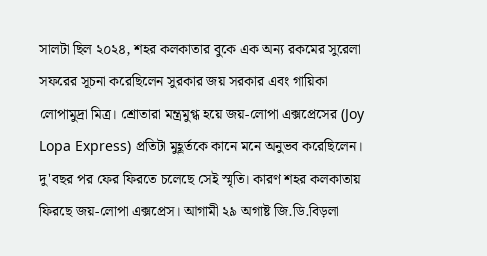সালটা ছিল ২০২৪, শহর কলকাতার বুকে এক অন্য রকমের সুরেলা সফরের সূচনা করেছিলেন সুরকার জয় সরকার এবং গায়িকা লোপামুদ্রা মিত্র। শ্রোতারা মন্ত্রমুগ্ধ হয়ে জয়-লোপা এক্সপ্রেসের (Joy Lopa Express) প্রতিটা মুহূর্তকে কানে মনে অনুভব করেছিলেন। দু'বছর পর ফের ফিরতে চলেছে সেই স্মৃতি। কারণ শহর কলকাতায় ফিরছে জয়-লোপা এক্সপ্রেস। আগামী ২৯ অগাষ্ট জি.ডি.বিড়লা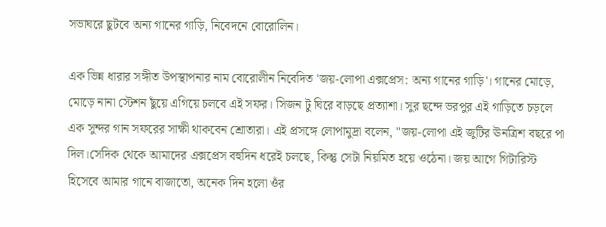সভাঘরে ছুটবে অন্য গানের গাড়ি, নিবেদনে বোরোলিন।

এক ভিন্ন ধারার সঙ্গীত উপস্থাপনার নাম বোরোলীন নিবেদিত 'জয়-লোপা এক্সপ্রেস: অন্য গানের গাড়ি'। গানের মোড়ে, মোড়ে নানা স্টেশন ছুঁয়ে এগিয়ে চলবে এই সফর। সিজন টু ঘিরে বাড়ছে প্রত্যাশা। সুর ছন্দে ভরপুর এই গাড়িতে চড়লে এক সুন্দর গান সফরের সাক্ষী থাকবেন শ্রোতারা। এই প্রসঙ্গে লোপামুদ্রা বলেন, "জয়-লোপা এই জুটির ঊনত্রিশ বছরে পা দিল।সেদিক থেকে আমাদের এক্সপ্রেস বহুদিন ধরেই চলছে, কিন্তু সেটা নিয়মিত হয়ে ওঠেনা। জয় আগে গিটারিস্ট হিসেবে আমার গানে বাজাতো, অনেক দিন হলো ওঁর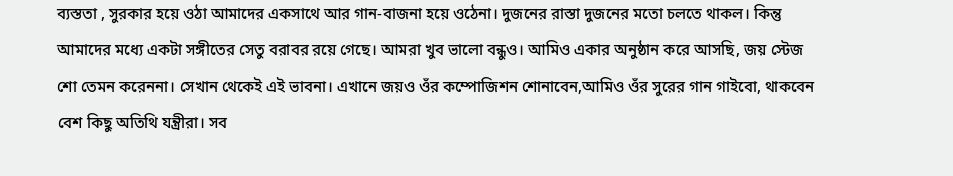ব্যস্ততা , সুরকার হয়ে ওঠা আমাদের একসাথে আর গান-বাজনা হয়ে ওঠেনা। দুজনের রাস্তা দুজনের মতো চলতে থাকল। কিন্তু আমাদের মধ্যে একটা সঙ্গীতের সেতু বরাবর রয়ে গেছে। আমরা খুব ভালো বন্ধুও। আমিও একার অনুষ্ঠান করে আসছি, জয় স্টেজ শো তেমন করেননা। সেখান থেকেই এই ভাবনা। এখানে জয়ও ওঁর কম্পোজিশন শোনাবেন,আমিও ওঁর সুরের গান গাইবো, থাকবেন বেশ কিছু অতিথি যন্ত্রীরা। সব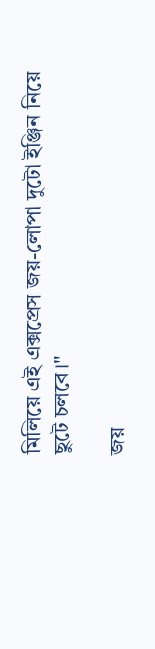মিলিয়ে এই এক্সপ্রেস জয়-লোপা দুটো ইঞ্জিন নিয়ে ছুটে চলবে।"

জয়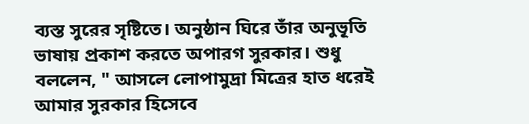ব্যস্ত সুরের সৃষ্টিতে। অনুষ্ঠান ঘিরে তাঁর অনুভূতি ভাষায় প্রকাশ করতে অপারগ সুরকার। শুধু বললেন, " আসলে লোপামুদ্রা মিত্রের হাত ধরেই আমার সুরকার হিসেবে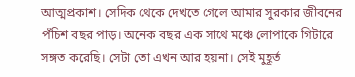আত্মপ্রকাশ। সেদিক থেকে দেখতে গেলে আমার সুরকার জীবনের পঁচিশ বছর পাড়। অনেক বছর এক সাথে মঞ্চে লোপাকে গিটারে সঙ্গত করেছি। সেটা তো এখন আর হয়না। সেই মুহূর্ত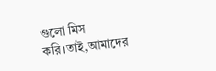গুলো মিস করি।তাই,আমাদের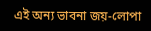এই অন্য ভাবনা জয়-লোপা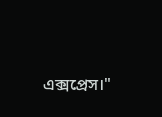এক্সপ্রেস।"